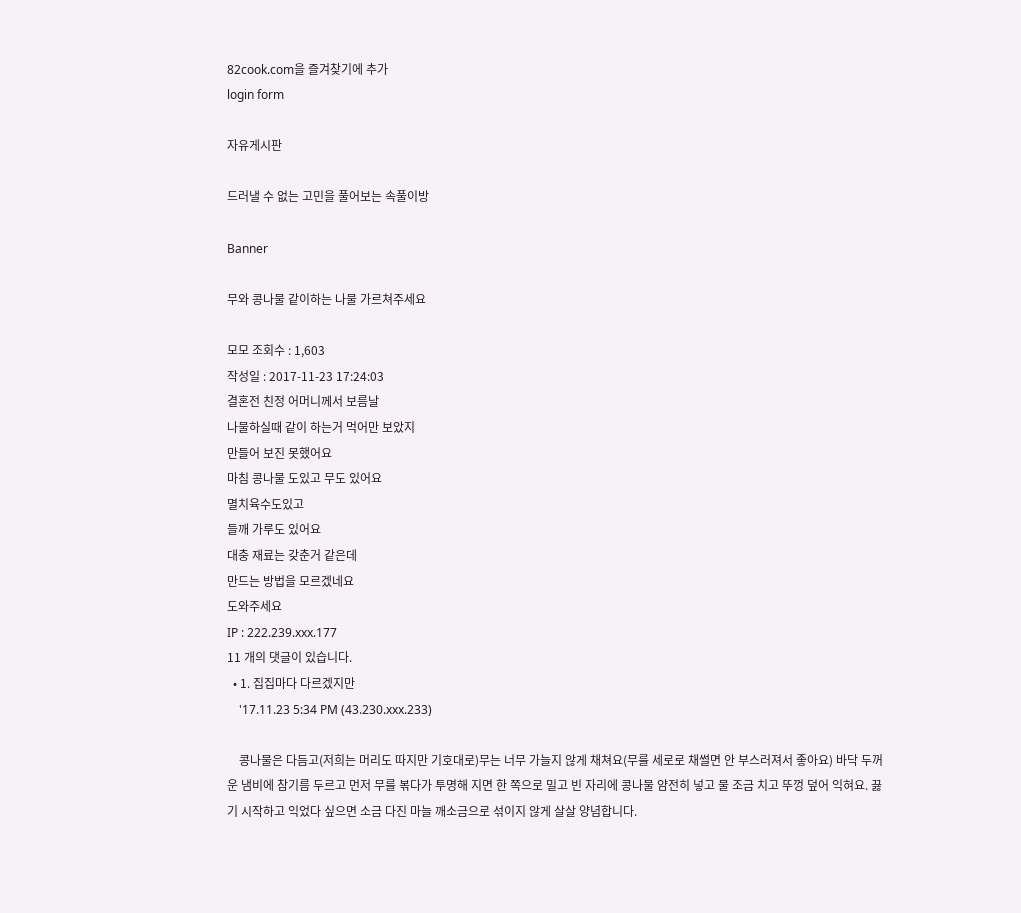82cook.com을 즐겨찾기에 추가
login form

자유게시판

드러낼 수 없는 고민을 풀어보는 속풀이방

Banner

무와 콩나물 같이하는 나물 가르쳐주세요

모모 조회수 : 1,603
작성일 : 2017-11-23 17:24:03
결혼전 친정 어머니께서 보름날
나물하실때 같이 하는거 먹어만 보았지
만들어 보진 못했어요
마침 콩나물 도있고 무도 있어요
멸치육수도있고
들깨 가루도 있어요
대충 재료는 갖춘거 같은데
만드는 방법을 모르겠네요
도와주세요
IP : 222.239.xxx.177
11 개의 댓글이 있습니다.
  • 1. 집집마다 다르겠지만
    '17.11.23 5:34 PM (43.230.xxx.233)

    콩나물은 다듬고(저희는 머리도 따지만 기호대로)무는 너무 가늘지 않게 채쳐요(무를 세로로 채썰면 안 부스러져서 좋아요) 바닥 두꺼운 냄비에 참기름 두르고 먼저 무를 볶다가 투명해 지면 한 쪽으로 밀고 빈 자리에 콩나물 얌전히 넣고 물 조금 치고 뚜껑 덮어 익혀요. 끓기 시작하고 익었다 싶으면 소금 다진 마늘 깨소금으로 섞이지 않게 살살 양념합니다.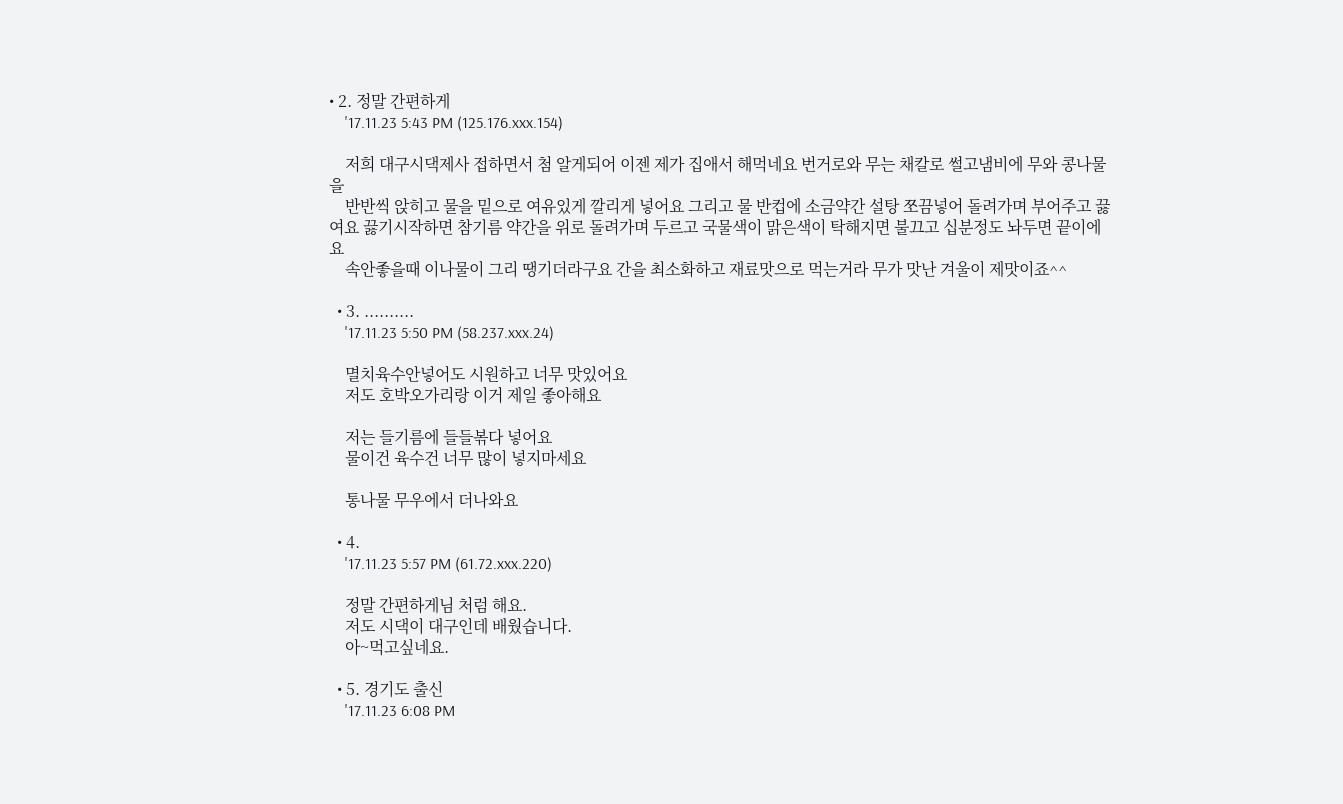• 2. 정말 간편하게
    '17.11.23 5:43 PM (125.176.xxx.154)

    저희 대구시댁제사 접하면서 첨 알게되어 이젠 제가 집애서 해먹네요 번거로와 무는 채칼로 썰고냄비에 무와 콩나물을
    반반씩 앉히고 물을 밑으로 여유있게 깔리게 넣어요 그리고 물 반컵에 소금약간 설탕 쪼끔넣어 돌려가며 부어주고 끓여요 끓기시작하면 참기름 약간을 위로 돌려가며 두르고 국물색이 맑은색이 탁해지면 불끄고 십분정도 놔두면 끝이에요
    속안좋을때 이나물이 그리 땡기더라구요 간을 최소화하고 재료맛으로 먹는거라 무가 맛난 겨울이 제맛이죠^^

  • 3. ..........
    '17.11.23 5:50 PM (58.237.xxx.24)

    멸치육수안넣어도 시원하고 너무 맛있어요
    저도 호박오가리랑 이거 제일 좋아해요

    저는 들기름에 들들볶다 넣어요
    물이건 육수건 너무 많이 넣지마세요

    통나물 무우에서 더나와요

  • 4.
    '17.11.23 5:57 PM (61.72.xxx.220)

    정말 간편하게님 처럼 해요.
    저도 시댁이 대구인데 배웠습니다.
    아~먹고싶네요.

  • 5. 경기도 출신
    '17.11.23 6:08 PM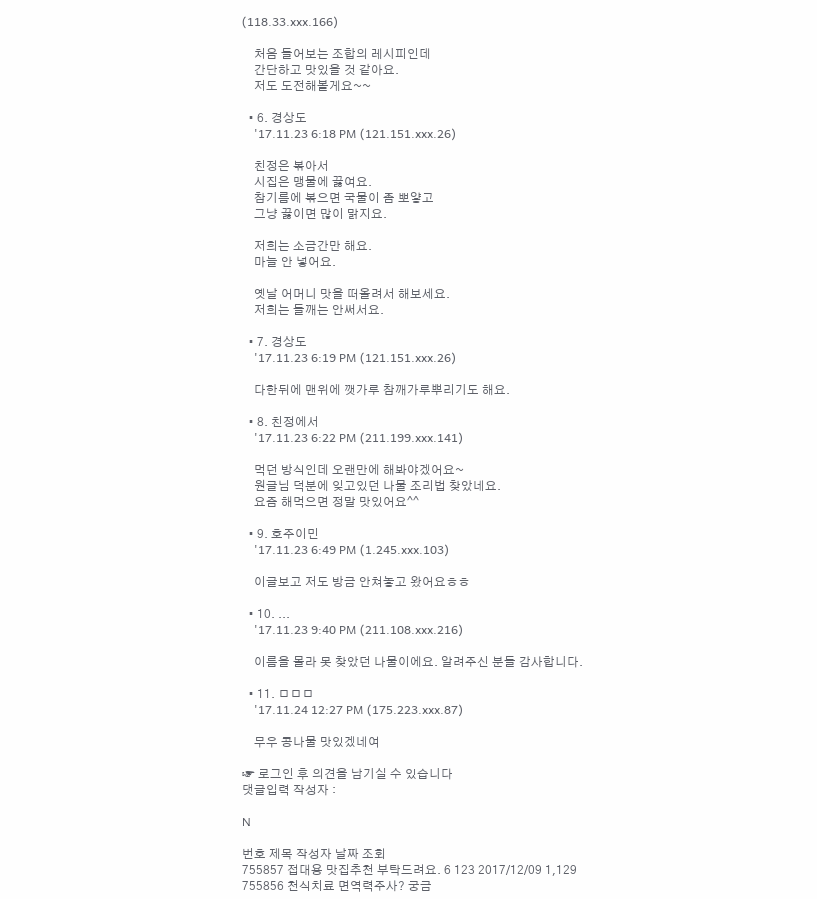(118.33.xxx.166)

    처음 들어보는 조합의 레시피인데
    간단하고 맛있을 것 같아요.
    저도 도전해볼게요~~

  • 6. 경상도
    '17.11.23 6:18 PM (121.151.xxx.26)

    친정은 볶아서
    시집은 맹물에 끓여요.
    참기름에 볶으면 국물이 좀 뽀얗고
    그냥 끓이면 많이 맑지요.

    저희는 소금간만 해요.
    마늘 안 넣어요.

    옛날 어머니 맛을 떠올려서 해보세요.
    저희는 들깨는 안써서요.

  • 7. 경상도
    '17.11.23 6:19 PM (121.151.xxx.26)

    다한뒤에 맨위에 깻가루 참깨가루뿌리기도 해요.

  • 8. 친정에서
    '17.11.23 6:22 PM (211.199.xxx.141)

    먹던 방식인데 오랜만에 해봐야겠어요~
    원글님 덕분에 잊고있던 나물 조리법 찾았네요.
    요즘 해먹으면 정말 맛있어요^^

  • 9. 호주이민
    '17.11.23 6:49 PM (1.245.xxx.103)

    이글보고 저도 방금 안쳐놓고 왔어요ㅎㅎ

  • 10. ...
    '17.11.23 9:40 PM (211.108.xxx.216)

    이름을 몰라 못 찾았던 나물이에요. 알려주신 분들 감사합니다.

  • 11. ㅁㅁㅁ
    '17.11.24 12:27 PM (175.223.xxx.87)

    무우 콩나물 맛있겠네여

☞ 로그인 후 의견을 남기실 수 있습니다
댓글입력 작성자 :

N

번호 제목 작성자 날짜 조회
755857 접대용 맛집추천 부탁드려요. 6 123 2017/12/09 1,129
755856 천식치료 면역력주사? 궁금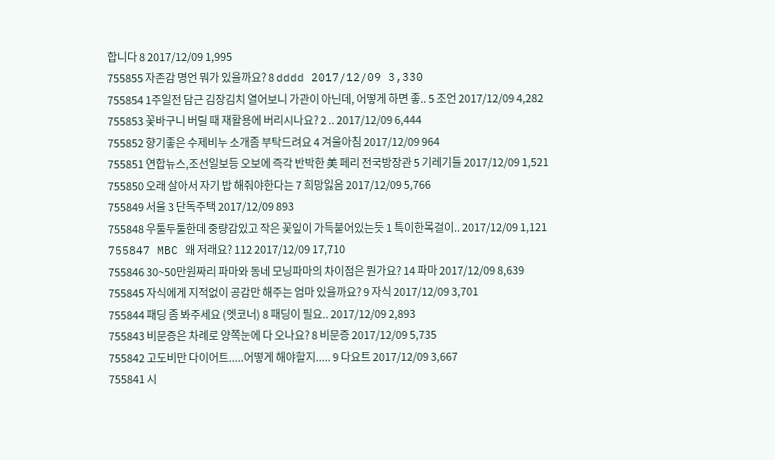합니다 8 2017/12/09 1,995
755855 자존감 명언 뭐가 있을까요? 8 dddd 2017/12/09 3,330
755854 1주일전 담근 김장김치 열어보니 가관이 아닌데, 어떻게 하면 좋.. 5 조언 2017/12/09 4,282
755853 꽃바구니 버릴 때 재활용에 버리시나요? 2 .. 2017/12/09 6,444
755852 향기좋은 수제비누 소개좀 부탁드려요 4 겨울아침 2017/12/09 964
755851 연합뉴스,조선일보등 오보에 즉각 반박한 美 페리 전국방장관 5 기레기들 2017/12/09 1,521
755850 오래 살아서 자기 밥 해줘야한다는 7 희망잃음 2017/12/09 5,766
755849 서울 3 단독주택 2017/12/09 893
755848 우툴두툴한데 중량감있고 작은 꽃잎이 가득붙어있는듯 1 특이한목걸이.. 2017/12/09 1,121
755847 MBC 왜 저래요? 112 2017/12/09 17,710
755846 30~50만원짜리 파마와 동네 모닝파마의 차이점은 뭔가요? 14 파마 2017/12/09 8,639
755845 자식에게 지적없이 공감만 해주는 엄마 있을까요? 9 자식 2017/12/09 3,701
755844 패딩 좀 봐주세요 (엣코너) 8 패딩이 필요.. 2017/12/09 2,893
755843 비문증은 차례로 양쪽눈에 다 오나요? 8 비문증 2017/12/09 5,735
755842 고도비만 다이어트.....어떻게 해야할지..... 9 다요트 2017/12/09 3,667
755841 시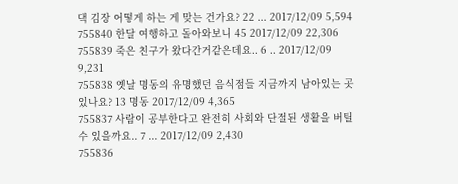댁 김장 어떻게 하는 게 맞는 건가요? 22 ... 2017/12/09 5,594
755840 한달 여행하고 돌아와보니 45 2017/12/09 22,306
755839 죽은 친구가 왔다간거같은데요.. 6 .. 2017/12/09 9,231
755838 옛날 명동의 유명했던 음식점들 지금까지 남아있는 곳 있나요? 13 명동 2017/12/09 4,365
755837 사람이 공부한다고 완전히 사회와 단절된 생활을 버틸 수 있을까요.. 7 ... 2017/12/09 2,430
755836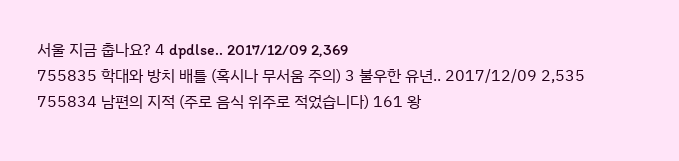서울 지금 춥나요? 4 dpdlse.. 2017/12/09 2,369
755835 학대와 방치 배틀 (혹시나 무서움 주의) 3 불우한 유년.. 2017/12/09 2,535
755834 남편의 지적 (주로 음식 위주로 적었습니다) 161 왕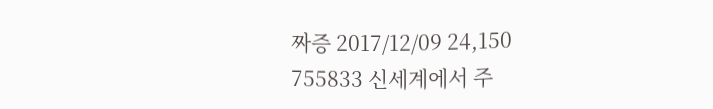짜증 2017/12/09 24,150
755833 신세계에서 주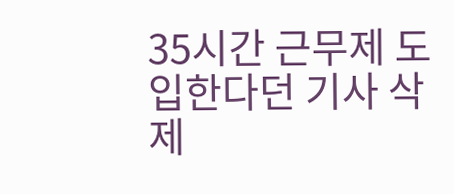35시간 근무제 도입한다던 기사 삭제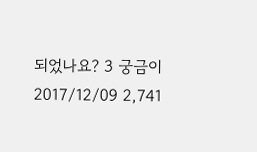되었나요? 3 궁금이 2017/12/09 2,741